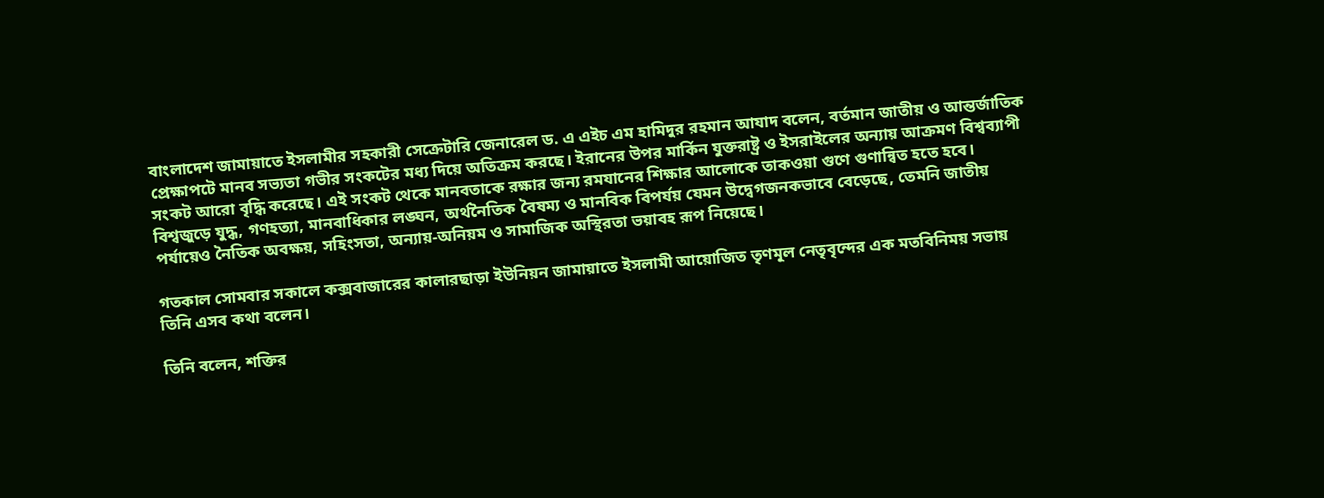বাংলাদেশ জামায়াতে ইসলামীর সহকারী সেক্রেটারি জেনারেল ড. এ এইচ এম হামিদুর রহমান আযাদ বলেন, বর্তমান জাতীয় ও আন্তর্জাতিক প্রেক্ষাপটে মানব সভ্যতা গভীর সংকটের মধ্য দিয়ে অতিক্রম করছে। ইরানের উপর মার্কিন যুক্তরাষ্ট্র ও ইসরাইলের অন্যায় আক্রমণ বিশ্বব্যাপী সংকট আরো বৃদ্ধি করেছে। এই সংকট থেকে মানবতাকে রক্ষার জন্য রমযানের শিক্ষার আলোকে তাকওয়া গুণে গুণান্বিত হতে হবে। বিশ্বজুড়ে যুদ্ধ, গণহত্যা, মানবাধিকার লঙ্ঘন, অর্থনৈতিক বৈষম্য ও মানবিক বিপর্যয় যেমন উদ্বেগজনকভাবে বেড়েছে, তেমনি জাতীয় পর্যায়েও নৈতিক অবক্ষয়, সহিংসতা, অন্যায়-অনিয়ম ও সামাজিক অস্থিরতা ভয়াবহ রূপ নিয়েছে।

গতকাল সোমবার সকালে কক্সবাজারের কালারছাড়া ইউনিয়ন জামায়াতে ইসলামী আয়োজিত তৃণমূল নেতৃবৃন্দের এক মতবিনিময় সভায় তিনি এসব কথা বলেন।

তিনি বলেন, শক্তির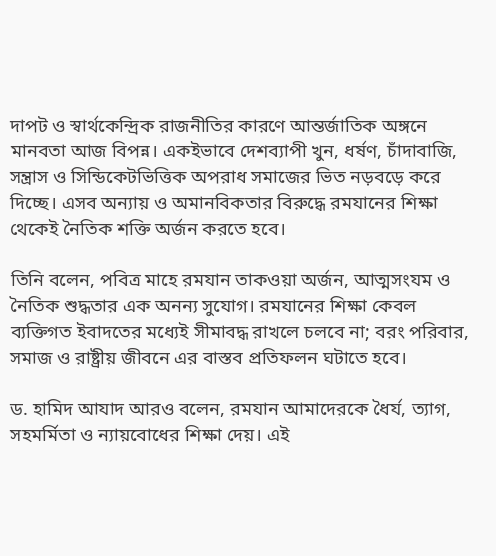দাপট ও স্বার্থকেন্দ্রিক রাজনীতির কারণে আন্তর্জাতিক অঙ্গনে মানবতা আজ বিপন্ন। একইভাবে দেশব্যাপী খুন, ধর্ষণ, চাঁদাবাজি, সন্ত্রাস ও সিন্ডিকেটভিত্তিক অপরাধ সমাজের ভিত নড়বড়ে করে দিচ্ছে। এসব অন্যায় ও অমানবিকতার বিরুদ্ধে রমযানের শিক্ষা থেকেই নৈতিক শক্তি অর্জন করতে হবে।

তিনি বলেন, পবিত্র মাহে রমযান তাকওয়া অর্জন, আত্মসংযম ও নৈতিক শুদ্ধতার এক অনন্য সুযোগ। রমযানের শিক্ষা কেবল ব্যক্তিগত ইবাদতের মধ্যেই সীমাবদ্ধ রাখলে চলবে না; বরং পরিবার, সমাজ ও রাষ্ট্রীয় জীবনে এর বাস্তব প্রতিফলন ঘটাতে হবে।

ড. হামিদ আযাদ আরও বলেন, রমযান আমাদেরকে ধৈর্য, ত্যাগ, সহমর্মিতা ও ন্যায়বোধের শিক্ষা দেয়। এই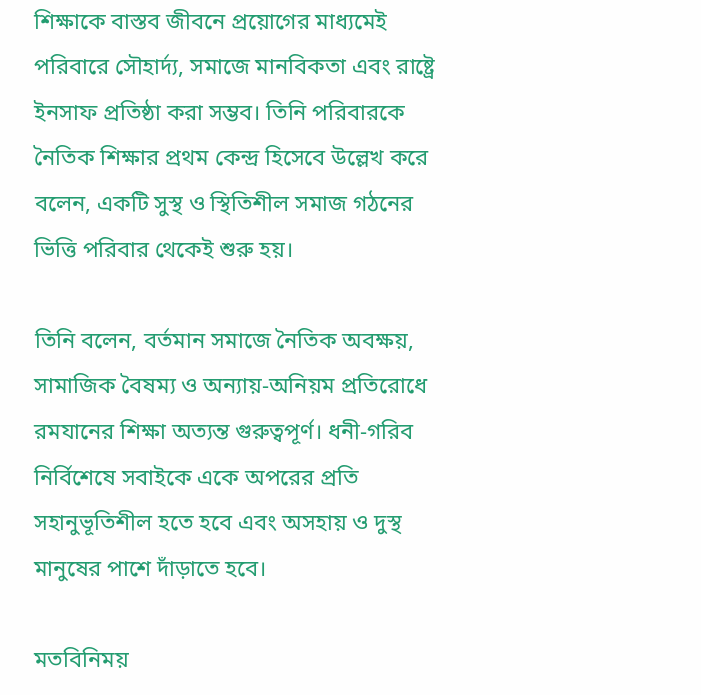শিক্ষাকে বাস্তব জীবনে প্রয়োগের মাধ্যমেই পরিবারে সৌহার্দ্য, সমাজে মানবিকতা এবং রাষ্ট্রে ইনসাফ প্রতিষ্ঠা করা সম্ভব। তিনি পরিবারকে নৈতিক শিক্ষার প্রথম কেন্দ্র হিসেবে উল্লেখ করে বলেন, একটি সুস্থ ও স্থিতিশীল সমাজ গঠনের ভিত্তি পরিবার থেকেই শুরু হয়।

তিনি বলেন, বর্তমান সমাজে নৈতিক অবক্ষয়, সামাজিক বৈষম্য ও অন্যায়-অনিয়ম প্রতিরোধে রমযানের শিক্ষা অত্যন্ত গুরুত্বপূর্ণ। ধনী-গরিব নির্বিশেষে সবাইকে একে অপরের প্রতি সহানুভূতিশীল হতে হবে এবং অসহায় ও দুস্থ মানুষের পাশে দাঁড়াতে হবে।

মতবিনিময়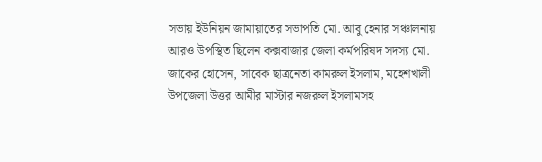সভায় ইউনিয়ন জামায়াতের সভাপতি মো. আবু হেনার সঞ্চালনায় আরও উপস্থিত ছিলেন কক্সবাজার জেলা কর্মপরিষদ সদস্য মো. জাকের হোসেন, সাবেক ছাত্রনেতা কামরুল ইসলাম, মহেশখালী উপজেলা উত্তর আমীর মাস্টার নজরুল ইসলামসহ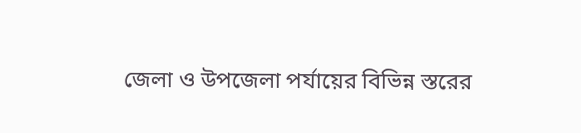জেলা ও উপজেলা পর্যায়ের বিভিন্ন স্তরের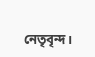নেতৃবৃন্দ।